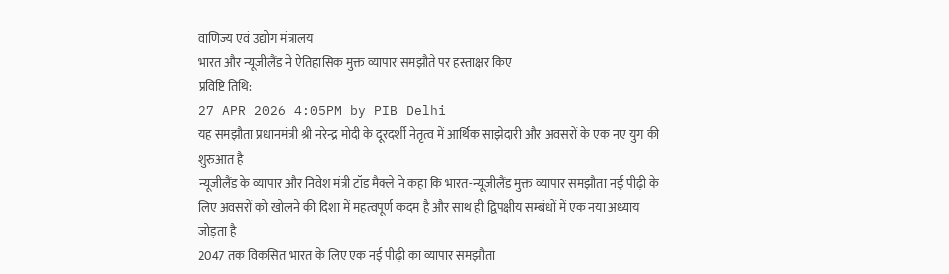वाणिज्य एवं उद्योग मंत्रालय
भारत और न्यूजीलैंड ने ऐतिहासिक मुक्त व्यापार समझौते पर हस्ताक्षर किए
प्रविष्टि तिथि:
27 APR 2026 4:05PM by PIB Delhi
यह समझौता प्रधानमंत्री श्री नरेन्द्र मोदी के दूरदर्शी नेतृत्व में आर्थिक साझेदारी और अवसरों के एक नए युग की शुरुआत है
न्यूजीलैंड के व्यापार और निवेश मंत्री टॉड मैक्ले ने कहा कि भारत-न्यूजीलैंड मुक्त व्यापार समझौता नई पीढ़ी के लिए अवसरों को खोलने की दिशा में महत्वपूर्ण कदम है और साथ ही द्विपक्षीय सम्बंधों में एक नया अध्याय जोड़ता है
2047 तक विकसित भारत के लिए एक नई पीढ़ी का व्यापार समझौता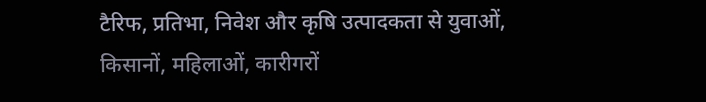टैरिफ, प्रतिभा, निवेश और कृषि उत्पादकता से युवाओं, किसानों, महिलाओं, कारीगरों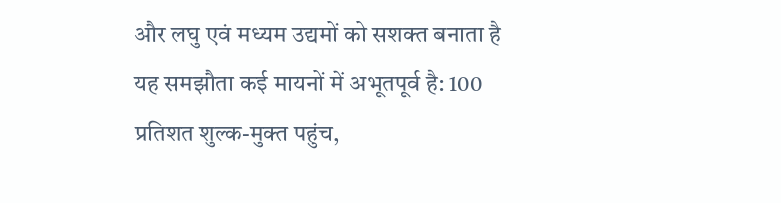और लघु एवं मध्यम उद्यमों को सशक्त बनाता है
यह समझौता कई मायनों में अभूतपूर्व है: 100 प्रतिशत शुल्क-मुक्त पहुंच,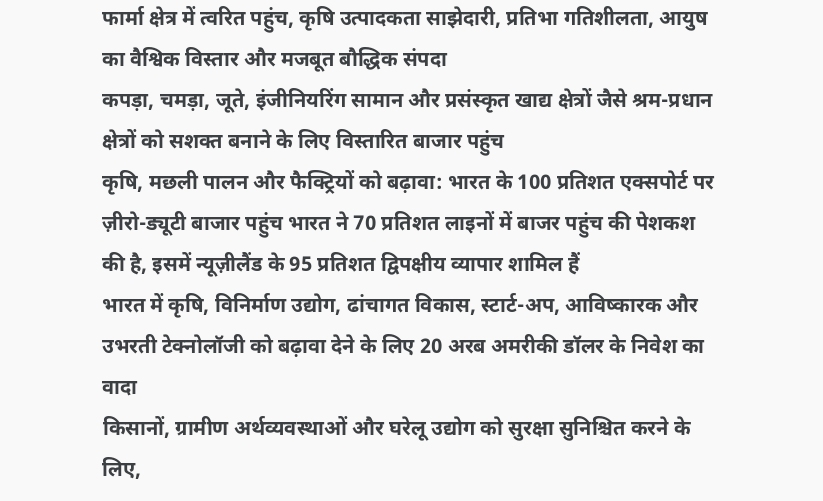फार्मा क्षेत्र में त्वरित पहुंच, कृषि उत्पादकता साझेदारी, प्रतिभा गतिशीलता, आयुष का वैश्विक विस्तार और मजबूत बौद्धिक संपदा
कपड़ा, चमड़ा, जूते, इंजीनियरिंग सामान और प्रसंस्कृत खाद्य क्षेत्रों जैसे श्रम-प्रधान क्षेत्रों को सशक्त बनाने के लिए विस्तारित बाजार पहुंच
कृषि, मछली पालन और फैक्ट्रियों को बढ़ावा: भारत के 100 प्रतिशत एक्सपोर्ट पर ज़ीरो-ड्यूटी बाजार पहुंच भारत ने 70 प्रतिशत लाइनों में बाजर पहुंच की पेशकश की है, इसमें न्यूज़ीलैंड के 95 प्रतिशत द्विपक्षीय व्यापार शामिल हैं
भारत में कृषि, विनिर्माण उद्योग, ढांचागत विकास, स्टार्ट-अप, आविष्कारक और उभरती टेक्नोलॉजी को बढ़ावा देने के लिए 20 अरब अमरीकी डॉलर के निवेश का वादा
किसानों, ग्रामीण अर्थव्यवस्थाओं और घरेलू उद्योग को सुरक्षा सुनिश्चित करने के लिए,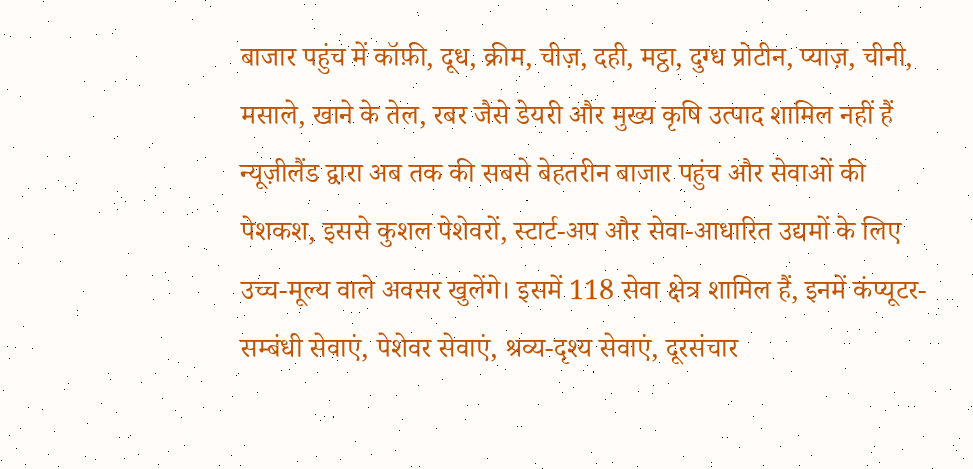बाजार पहुंच में कॉफ़ी, दूध, क्रीम, चीज़, दही, मट्ठा, दुग्ध प्रोटीन, प्याज़, चीनी, मसाले, खाने के तेल, रबर जैसे डेयरी और मुख्य कृषि उत्पाद शामिल नहीं हैं
न्यूज़ीलैंड द्वारा अब तक की सबसे बेहतरीन बाजार पहुंच और सेवाओं की पेशकश, इससे कुशल पेशेवरों, स्टार्ट-अप और सेवा-आधारित उद्यमों के लिए उच्च-मूल्य वाले अवसर खुलेंगे। इसमें 118 सेवा क्षेत्र शामिल हैं, इनमें कंप्यूटर-सम्बंधी सेवाएं, पेशेवर सेवाएं, श्रव्य-दृश्य सेवाएं, दूरसंचार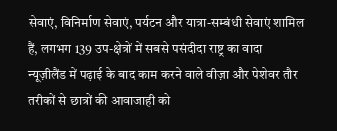सेवाएं, विनिर्माण सेवाएं, पर्यटन और यात्रा-सम्बंधी सेवाएं शामिल हैं, लगभग 139 उप-क्षेत्रों में सबसे पसंदीदा राष्ट्र का वादा
न्यूज़ीलैंड में पढ़ाई के बाद काम करने वाले वीज़ा और पेशेवर तौर तरीकों से छात्रों की आवाजाही को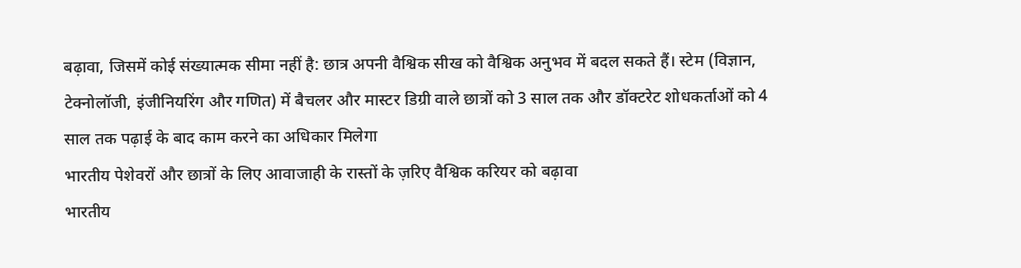बढ़ावा, जिसमें कोई संख्यात्मक सीमा नहीं है: छात्र अपनी वैश्विक सीख को वैश्विक अनुभव में बदल सकते हैं। स्टेम (विज्ञान, टेक्नोलॉजी, इंजीनियरिंग और गणित) में बैचलर और मास्टर डिग्री वाले छात्रों को 3 साल तक और डॉक्टरेट शोधकर्ताओं को 4 साल तक पढ़ाई के बाद काम करने का अधिकार मिलेगा
भारतीय पेशेवरों और छात्रों के लिए आवाजाही के रास्तों के ज़रिए वैश्विक करियर को बढ़ावा
भारतीय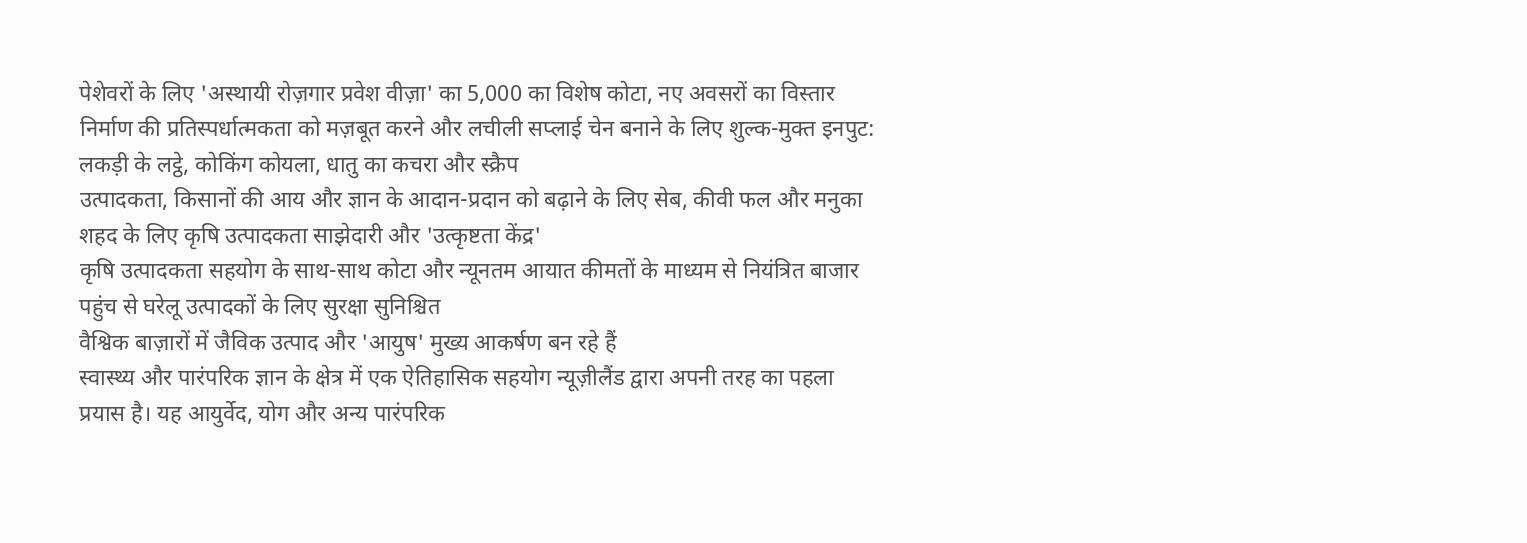पेशेवरों के लिए 'अस्थायी रोज़गार प्रवेश वीज़ा' का 5,000 का विशेष कोटा, नए अवसरों का विस्तार
निर्माण की प्रतिस्पर्धात्मकता को मज़बूत करने और लचीली सप्लाई चेन बनाने के लिए शुल्क-मुक्त इनपुट: लकड़ी के लट्ठे, कोकिंग कोयला, धातु का कचरा और स्क्रैप
उत्पादकता, किसानों की आय और ज्ञान के आदान-प्रदान को बढ़ाने के लिए सेब, कीवी फल और मनुका शहद के लिए कृषि उत्पादकता साझेदारी और 'उत्कृष्टता केंद्र'
कृषि उत्पादकता सहयोग के साथ-साथ कोटा और न्यूनतम आयात कीमतों के माध्यम से नियंत्रित बाजार पहुंच से घरेलू उत्पादकों के लिए सुरक्षा सुनिश्चित
वैश्विक बाज़ारों में जैविक उत्पाद और 'आयुष' मुख्य आकर्षण बन रहे हैं
स्वास्थ्य और पारंपरिक ज्ञान के क्षेत्र में एक ऐतिहासिक सहयोग न्यूज़ीलैंड द्वारा अपनी तरह का पहला प्रयास है। यह आयुर्वेद, योग और अन्य पारंपरिक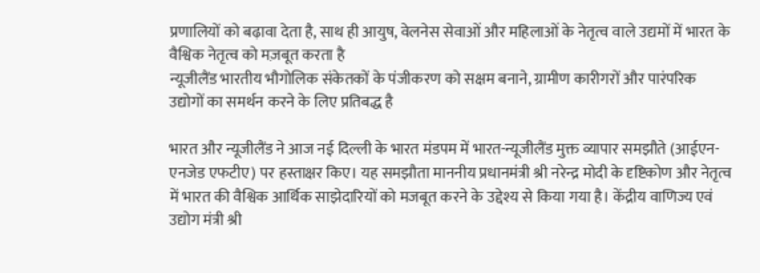प्रणालियों को बढ़ावा देता है, साथ ही आयुष, वेलनेस सेवाओं और महिलाओं के नेतृत्व वाले उद्यमों में भारत के वैश्विक नेतृत्व को मज़बूत करता है
न्यूजीलैंड भारतीय भौगोलिक संकेतकों के पंजीकरण को सक्षम बनाने, ग्रामीण कारीगरों और पारंपरिक उद्योगों का समर्थन करने के लिए प्रतिबद्ध है

भारत और न्यूजीलैंड ने आज नई दिल्ली के भारत मंडपम में भारत-न्यूजीलैंड मुक्त व्यापार समझौते (आईएन-एनजेड एफटीए) पर हस्ताक्षर किए। यह समझौता माननीय प्रधानमंत्री श्री नरेन्द्र मोदी के दृष्टिकोण और नेतृत्व में भारत की वैश्विक आर्थिक साझेदारियों को मजबूत करने के उद्देश्य से किया गया है। केंद्रीय वाणिज्य एवं उद्योग मंत्री श्री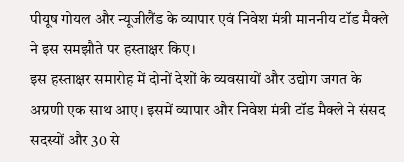पीयूष गोयल और न्यूजीलैंड के व्यापार एवं निवेश मंत्री माननीय टॉड मैक्ले ने इस समझौते पर हस्ताक्षर किए।
इस हस्ताक्षर समारोह में दोनों देशों के व्यवसायों और उद्योग जगत के अग्रणी एक साथ आए। इसमें व्यापार और निवेश मंत्री टॉड मैक्ले ने संसद सदस्यों और 30 से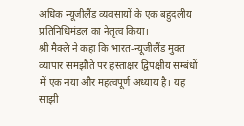अधिक न्यूजीलैंड व्यवसायों के एक बहुदलीय प्रतिनिधिमंडल का नेतृत्व किया।
श्री मैक्ले ने कहा कि भारत-न्यूजीलैंड मुक्त व्यापार समझौते पर हस्ताक्षर द्विपक्षीय सम्बंधों में एक नया और महत्वपूर्ण अध्याय है। यह साझी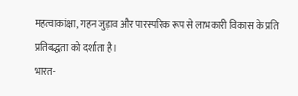महत्वाकांक्षा, गहन जुड़ाव और पारस्परिक रूप से लाभकारी विकास के प्रति प्रतिबद्धता को दर्शाता है।
भारत-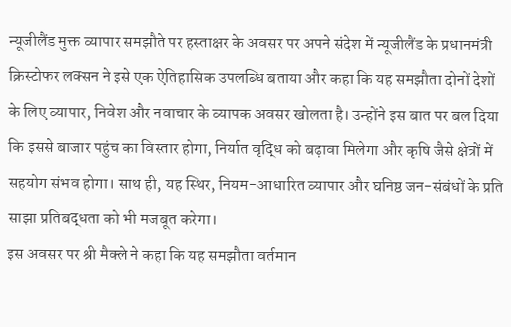न्यूजीलैंड मुक्त व्यापार समझौते पर हस्ताक्षर के अवसर पर अपने संदेश में न्यूजीलैंड के प्रधानमंत्री क्रिस्टोफर लक्सन ने इसे एक ऐतिहासिक उपलब्धि बताया और कहा कि यह समझौता दोनों देशों के लिए व्यापार, निवेश और नवाचार के व्यापक अवसर खोलता है। उन्होंने इस बात पर बल दिया कि इससे बाजार पहुंच का विस्तार होगा, निर्यात वृद्धि को बढ़ावा मिलेगा और कृषि जैसे क्षेत्रों में सहयोग संभव होगा। साथ ही, यह स्थिर, नियम-आधारित व्यापार और घनिष्ठ जन-संबंधों के प्रति साझा प्रतिबद्धता को भी मजबूत करेगा।
इस अवसर पर श्री मैक्ले ने कहा कि यह समझौता वर्तमान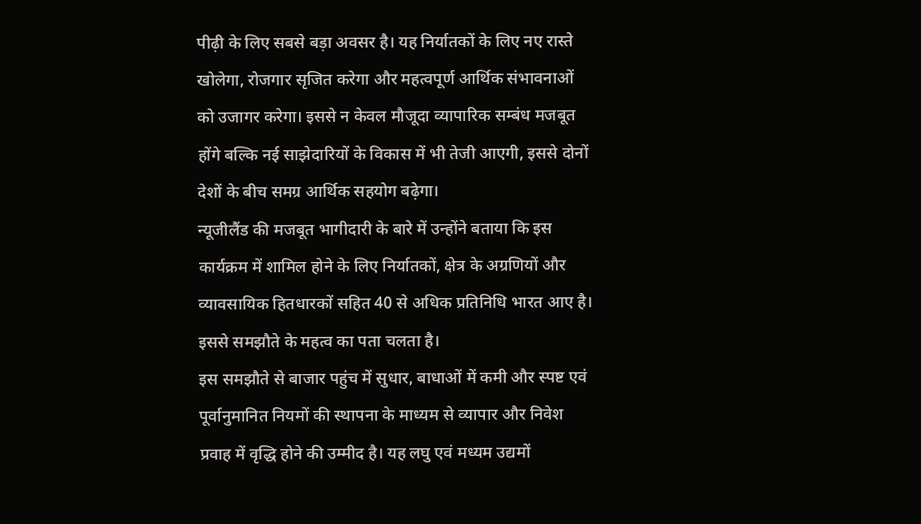पीढ़ी के लिए सबसे बड़ा अवसर है। यह निर्यातकों के लिए नए रास्ते खोलेगा, रोजगार सृजित करेगा और महत्वपूर्ण आर्थिक संभावनाओं को उजागर करेगा। इससे न केवल मौजूदा व्यापारिक सम्बंध मजबूत होंगे बल्कि नई साझेदारियों के विकास में भी तेजी आएगी, इससे दोनों देशों के बीच समग्र आर्थिक सहयोग बढ़ेगा।
न्यूजीलैंड की मजबूत भागीदारी के बारे में उन्होंने बताया कि इस कार्यक्रम में शामिल होने के लिए निर्यातकों, क्षेत्र के अग्रणियों और व्यावसायिक हितधारकों सहित 40 से अधिक प्रतिनिधि भारत आए है। इससे समझौते के महत्व का पता चलता है।
इस समझौते से बाजार पहुंच में सुधार, बाधाओं में कमी और स्पष्ट एवं पूर्वानुमानित नियमों की स्थापना के माध्यम से व्यापार और निवेश प्रवाह में वृद्धि होने की उम्मीद है। यह लघु एवं मध्यम उद्यमों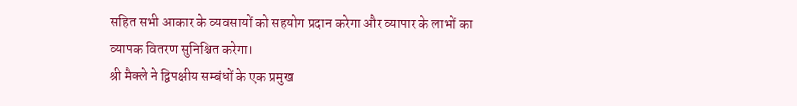सहित सभी आकार के व्यवसायों को सहयोग प्रदान करेगा और व्यापार के लाभों का व्यापक वितरण सुनिश्चित करेगा।
श्री मैक्ले ने द्विपक्षीय सम्बंधों के एक प्रमुख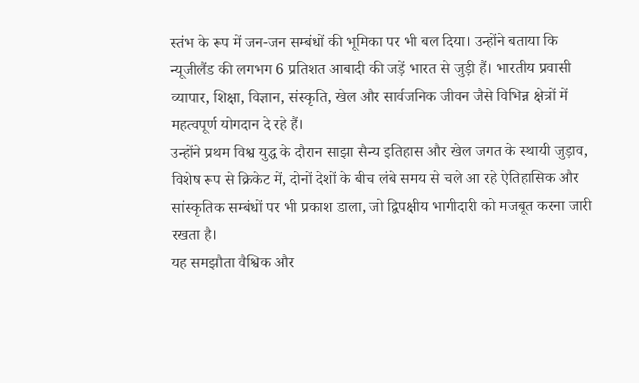स्तंभ के रूप में जन-जन सम्बंधों की भूमिका पर भी बल दिया। उन्होंने बताया कि न्यूजीलैंड की लगभग 6 प्रतिशत आबादी की जड़ें भारत से जुड़ी हैं। भारतीय प्रवासी व्यापार, शिक्षा, विज्ञान, संस्कृति, खेल और सार्वजनिक जीवन जैसे विभिन्न क्षेत्रों में महत्वपूर्ण योगदान दे रहे हैं।
उन्होंने प्रथम विश्व युद्ध के दौरान साझा सैन्य इतिहास और खेल जगत के स्थायी जुड़ाव, विशेष रूप से क्रिकेट में, दोनों देशों के बीच लंबे समय से चले आ रहे ऐतिहासिक और सांस्कृतिक सम्बंधों पर भी प्रकाश डाला, जो द्विपक्षीय भागीदारी को मजबूत करना जारी रखता है।
यह समझौता वैश्विक और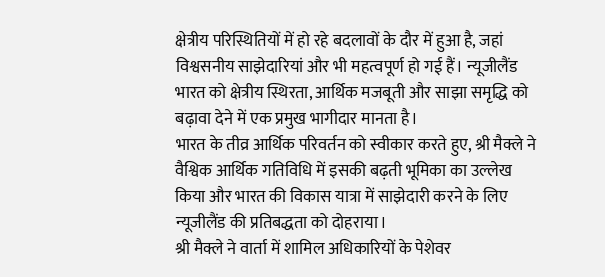क्षेत्रीय परिस्थितियों में हो रहे बदलावों के दौर में हुआ है, जहां विश्वसनीय साझेदारियां और भी महत्वपूर्ण हो गई हैं। न्यूजीलैंड भारत को क्षेत्रीय स्थिरता, आर्थिक मजबूती और साझा समृद्धि को बढ़ावा देने में एक प्रमुख भागीदार मानता है।
भारत के तीव्र आर्थिक परिवर्तन को स्वीकार करते हुए, श्री मैक्ले ने वैश्विक आर्थिक गतिविधि में इसकी बढ़ती भूमिका का उल्लेख किया और भारत की विकास यात्रा में साझेदारी करने के लिए न्यूजीलैंड की प्रतिबद्धता को दोहराया।
श्री मैक्ले ने वार्ता में शामिल अधिकारियों के पेशेवर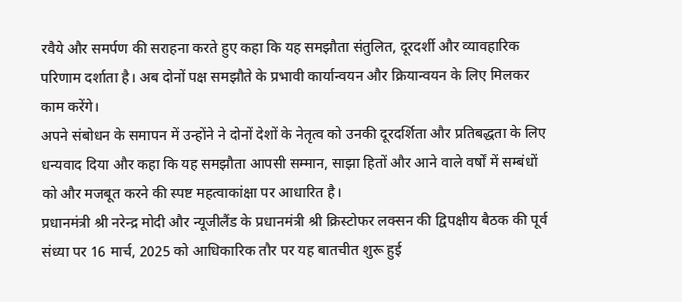रवैये और समर्पण की सराहना करते हुए कहा कि यह समझौता संतुलित, दूरदर्शी और व्यावहारिक परिणाम दर्शाता है। अब दोनों पक्ष समझौते के प्रभावी कार्यान्वयन और क्रियान्वयन के लिए मिलकर काम करेंगे।
अपने संबोधन के समापन में उन्होंने ने दोनों देशों के नेतृत्व को उनकी दूरदर्शिता और प्रतिबद्धता के लिए धन्यवाद दिया और कहा कि यह समझौता आपसी सम्मान, साझा हितों और आने वाले वर्षों में सम्बंधों को और मजबूत करने की स्पष्ट महत्वाकांक्षा पर आधारित है।
प्रधानमंत्री श्री नरेन्द्र मोदी और न्यूजीलैंड के प्रधानमंत्री श्री क्रिस्टोफर लक्सन की द्विपक्षीय बैठक की पूर्व संध्या पर 16 मार्च, 2025 को आधिकारिक तौर पर यह बातचीत शुरू हुई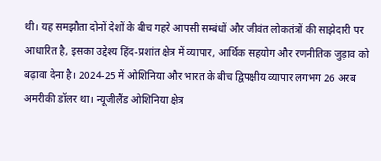थी। यह समझौता दोनों देशों के बीच गहरे आपसी सम्बंधों और जीवंत लोकतंत्रों की साझेदारी पर आधारित है, इसका उद्देश्य हिंद-प्रशांत क्षेत्र में व्यापार, आर्थिक सहयोग और रणनीतिक जुड़ाव को बढ़ावा देना है। 2024-25 में ओशिनिया और भारत के बीच द्विपक्षीय व्यापार लगभग 26 अरब अमरीकी डॉलर था। न्यूजीलैंड ओशिनिया क्षेत्र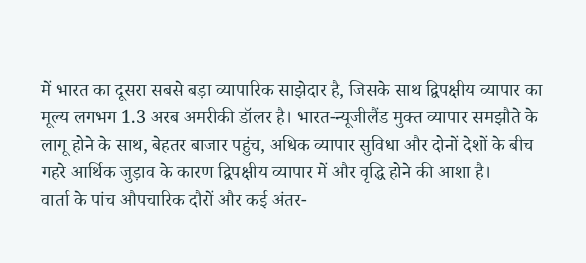में भारत का दूसरा सबसे बड़ा व्यापारिक साझेदार है, जिसके साथ द्विपक्षीय व्यापार का मूल्य लगभग 1.3 अरब अमरीकी डॉलर है। भारत-न्यूजीलैंड मुक्त व्यापार समझौते के लागू होने के साथ, बेहतर बाजार पहुंच, अधिक व्यापार सुविधा और दोनों देशों के बीच गहरे आर्थिक जुड़ाव के कारण द्विपक्षीय व्यापार में और वृद्धि होने की आशा है।
वार्ता के पांच औपचारिक दौरों और कई अंतर-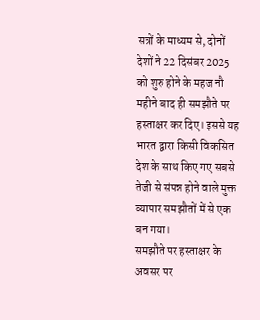सत्रों के माध्यम से, दोनों देशों ने 22 दिसंबर 2025 को शुरु होने के महज नौ महीने बाद ही समझौते पर हस्ताक्षर कर दिए। इससे यह भारत द्वारा किसी विकसित देश के साथ किए गए सबसे तेजी से संपन्न होने वाले मुक्त व्यापार समझौतों में से एक बन गया।
समझौते पर हस्ताक्षर के अवसर पर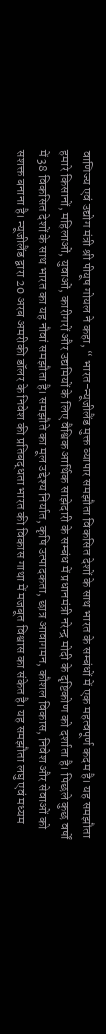वाणिज्य एवं उद्योग मंत्री श्री पीयूष गोयल ने कहा, “ भारत-न्यूजीलैंड मुक्त व्यापार समझौता विकसित देशों के साथ भारत के सम्बंधों में एक महत्वपूर्ण कदम है। यह समझौता हमारे किसानों, महिलाओं, युवाओं, कारीगरों और उद्यमियों के लिए वैश्विक आर्थिक साझेदारी के सम्बंध में प्रधानमंत्री नरेन्द्र मोदी के दृष्टिकोण को दर्शाता है। पिछले कुछ वर्षों में 38 विकसित देशों के साथ भारत का यह नौवां समझौता है। समझौते का मूल उद्देश्य निर्यात, कृषि उत्पादकता, छात्र आवागमन, कौशल विकास, निवेश और सेवाओं को सशक्त बनाना है। न्यूजीलैंड द्वारा 20 अरब अमरीकी डॉलर के निवेश की प्रतिबद्धता भारत की विकास गाथा में मजबूत विश्वास का संकेत है। यह समझौता लघु एवं मध्यम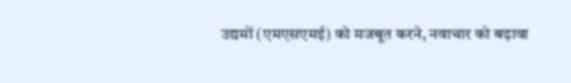उद्यमों (एमएसएमई) को मजबूत करने, नवाचार को बढ़ावा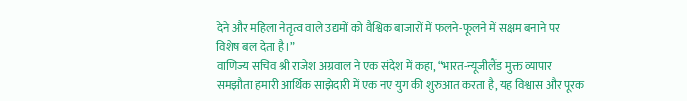देने और महिला नेतृत्व वाले उद्यमों को वैश्विक बाजारों में फलने-फूलने में सक्षम बनाने पर विशेष बल देता है।”
वाणिज्य सचिव श्री राजेश अग्रवाल ने एक संदेश में कहा, “भारत-न्यूजीलैंड मुक्त व्यापार समझौता हमारी आर्थिक साझेदारी में एक नए युग की शुरुआत करता है, यह विश्वास और पूरक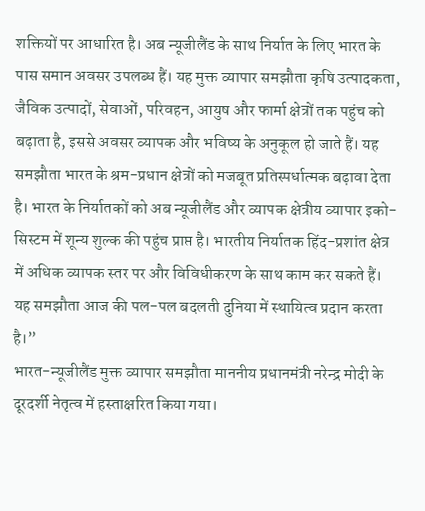शक्तियों पर आधारित है। अब न्यूजीलैंड के साथ निर्यात के लिए भारत के पास समान अवसर उपलब्ध हैं। यह मुक्त व्यापार समझौता कृषि उत्पादकता, जैविक उत्पादों, सेवाओं, परिवहन, आयुष और फार्मा क्षेत्रों तक पहुंच को बढ़ाता है, इससे अवसर व्यापक और भविष्य के अनुकूल हो जाते हैं। यह समझौता भारत के श्रम-प्रधान क्षेत्रों को मजबूत प्रतिस्पर्धात्मक बढ़ावा देता है। भारत के निर्यातकों को अब न्यूजीलैंड और व्यापक क्षेत्रीय व्यापार इको-सिस्टम में शून्य शुल्क की पहुंच प्राप्त है। भारतीय निर्यातक हिंद-प्रशांत क्षेत्र में अधिक व्यापक स्तर पर और विविधीकरण के साथ काम कर सकते हैं। यह समझौता आज की पल-पल बदलती दुनिया में स्थायित्व प्रदान करता है।”
भारत-न्यूजीलैंड मुक्त व्यापार समझौता माननीय प्रधानमंत्री नरेन्द्र मोदी के दूरदर्शी नेतृत्व में हस्ताक्षरित किया गया।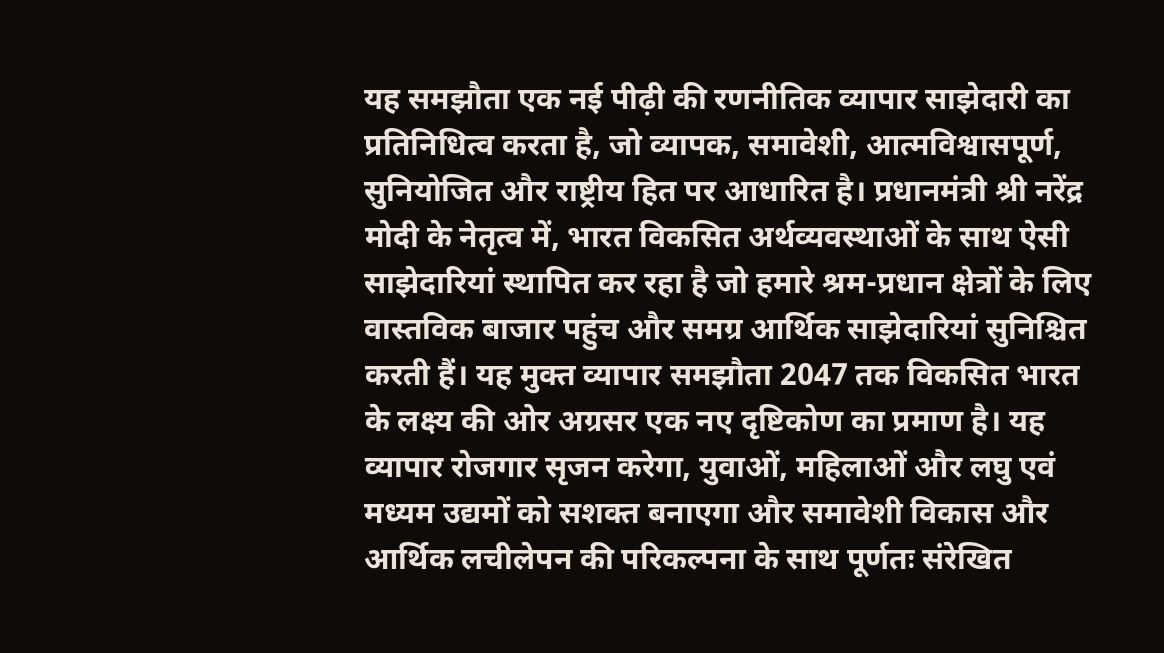यह समझौता एक नई पीढ़ी की रणनीतिक व्यापार साझेदारी का प्रतिनिधित्व करता है, जो व्यापक, समावेशी, आत्मविश्वासपूर्ण, सुनियोजित और राष्ट्रीय हित पर आधारित है। प्रधानमंत्री श्री नरेंद्र मोदी के नेतृत्व में, भारत विकसित अर्थव्यवस्थाओं के साथ ऐसी साझेदारियां स्थापित कर रहा है जो हमारे श्रम-प्रधान क्षेत्रों के लिए वास्तविक बाजार पहुंच और समग्र आर्थिक साझेदारियां सुनिश्चित करती हैं। यह मुक्त व्यापार समझौता 2047 तक विकसित भारत के लक्ष्य की ओर अग्रसर एक नए दृष्टिकोण का प्रमाण है। यह व्यापार रोजगार सृजन करेगा, युवाओं, महिलाओं और लघु एवं मध्यम उद्यमों को सशक्त बनाएगा और समावेशी विकास और आर्थिक लचीलेपन की परिकल्पना के साथ पूर्णतः संरेखित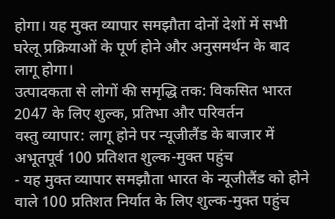होगा। यह मुक्त व्यापार समझौता दोनों देशों में सभी घरेलू प्रक्रियाओं के पूर्ण होने और अनुसमर्थन के बाद लागू होगा।
उत्पादकता से लोगों की समृद्धि तक: विकसित भारत 2047 के लिए शुल्क, प्रतिभा और परिवर्तन
वस्तु व्यापार: लागू होने पर न्यूजीलैंड के बाजार में अभूतपूर्व 100 प्रतिशत शुल्क-मुक्त पहुंच
- यह मुक्त व्यापार समझौता भारत के न्यूजीलैंड को होने वाले 100 प्रतिशत निर्यात के लिए शुल्क-मुक्त पहुंच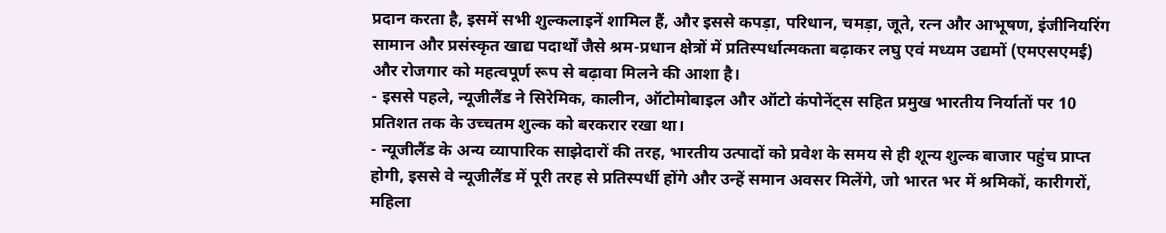प्रदान करता है, इसमें सभी शुल्कलाइनें शामिल हैं, और इससे कपड़ा, परिधान, चमड़ा, जूते, रत्न और आभूषण, इंजीनियरिंग सामान और प्रसंस्कृत खाद्य पदार्थों जैसे श्रम-प्रधान क्षेत्रों में प्रतिस्पर्धात्मकता बढ़ाकर लघु एवं मध्यम उद्यमों (एमएसएमई) और रोजगार को महत्वपूर्ण रूप से बढ़ावा मिलने की आशा है।
- इससे पहले, न्यूजीलैंड ने सिरेमिक, कालीन, ऑटोमोबाइल और ऑटो कंपोनेंट्स सहित प्रमुख भारतीय निर्यातों पर 10 प्रतिशत तक के उच्चतम शुल्क को बरकरार रखा था।
- न्यूजीलैंड के अन्य व्यापारिक साझेदारों की तरह, भारतीय उत्पादों को प्रवेश के समय से ही शून्य शुल्क बाजार पहुंच प्राप्त होगी, इससे वे न्यूजीलैंड में पूरी तरह से प्रतिस्पर्धी होंगे और उन्हें समान अवसर मिलेंगे, जो भारत भर में श्रमिकों, कारीगरों, महिला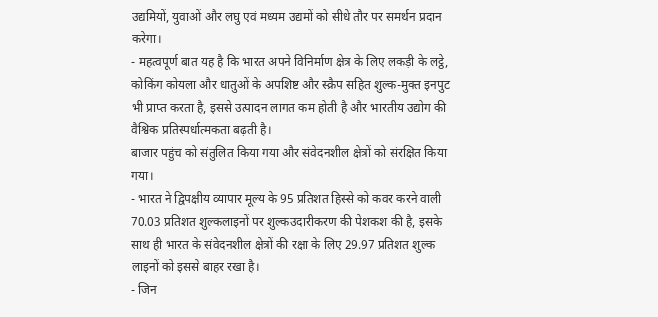उद्यमियों, युवाओं और लघु एवं मध्यम उद्यमों को सीधे तौर पर समर्थन प्रदान करेगा।
- महत्वपूर्ण बात यह है कि भारत अपने विनिर्माण क्षेत्र के लिए लकड़ी के लट्ठे, कोकिंग कोयला और धातुओं के अपशिष्ट और स्क्रैप सहित शुल्क-मुक्त इनपुट भी प्राप्त करता है, इससे उत्पादन लागत कम होती है और भारतीय उद्योग की वैश्विक प्रतिस्पर्धात्मकता बढ़ती है।
बाजार पहुंच को संतुलित किया गया और संवेदनशील क्षेत्रों को संरक्षित किया गया।
- भारत ने द्विपक्षीय व्यापार मूल्य के 95 प्रतिशत हिस्से को कवर करने वाली 70.03 प्रतिशत शुल्कलाइनों पर शुल्कउदारीकरण की पेशकश की है, इसके साथ ही भारत के संवेदनशील क्षेत्रों की रक्षा के लिए 29.97 प्रतिशत शुल्क लाइनों को इससे बाहर रखा है।
- जिन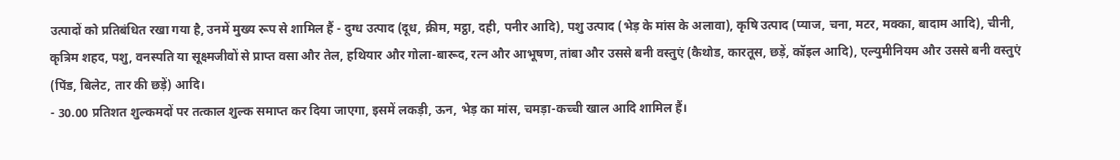उत्पादों को प्रतिबंधित रखा गया है, उनमें मुख्य रूप से शामिल हैं - दुग्ध उत्पाद (दूध, क्रीम, मट्ठा, दही, पनीर आदि), पशु उत्पाद (भेड़ के मांस के अलावा), कृषि उत्पाद (प्याज, चना, मटर, मक्का, बादाम आदि), चीनी, कृत्रिम शहद, पशु, वनस्पति या सूक्ष्मजीवों से प्राप्त वसा और तेल, हथियार और गोला-बारूद, रत्न और आभूषण, तांबा और उससे बनी वस्तुएं (कैथोड, कारतूस, छड़ें, कॉइल आदि), एल्युमीनियम और उससे बनी वस्तुएं (पिंड, बिलेट, तार की छड़ें) आदि।
- 30.00 प्रतिशत शुल्कमदों पर तत्काल शुल्क समाप्त कर दिया जाएगा, इसमें लकड़ी, ऊन, भेड़ का मांस, चमड़ा-कच्ची खाल आदि शामिल हैं।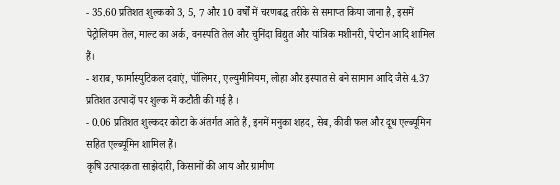- 35.60 प्रतिशत शुल्कको 3, 5, 7 और 10 वर्षों में चरणबद्ध तरीके से समाप्त किया जाना है, इसमें पेट्रोलियम तेल, माल्ट का अर्क, वनस्पति तेल और चुनिंदा विद्युत और यांत्रिक मशीनरी, पेप्टोन आदि शामिल हैं।
- शराब, फार्मास्युटिकल दवाएं, पॉलिमर, एल्युमीनियम, लोहा और इस्पात से बने सामान आदि जैसे 4.37 प्रतिशत उत्पादों पर शुल्क में कटौती की गई है ।
- 0.06 प्रतिशत शुल्कदर कोटा के अंतर्गत आते हैं, इनमें मनुका शहद, सेब, कीवी फल और दूध एल्ब्यूमिन सहित एल्ब्यूमिन शामिल हैं।
कृषि उत्पादकता साझेदारी, किसानों की आय और ग्रामीण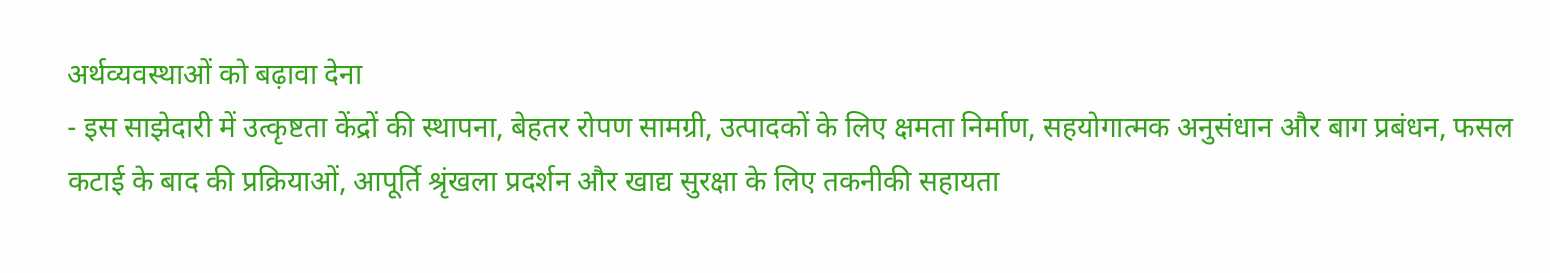अर्थव्यवस्थाओं को बढ़ावा देना
- इस साझेदारी में उत्कृष्टता केंद्रों की स्थापना, बेहतर रोपण सामग्री, उत्पादकों के लिए क्षमता निर्माण, सहयोगात्मक अनुसंधान और बाग प्रबंधन, फसल कटाई के बाद की प्रक्रियाओं, आपूर्ति श्रृंखला प्रदर्शन और खाद्य सुरक्षा के लिए तकनीकी सहायता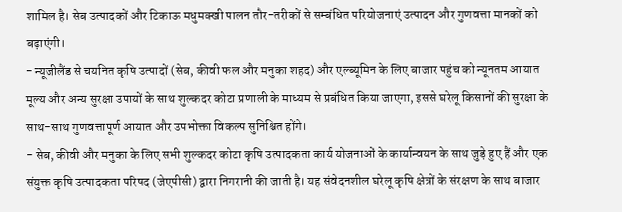शामिल है। सेब उत्पादकों और टिकाऊ मधुमक्खी पालन तौर-तरीकों से सम्बंधित परियोजनाएं उत्पादन और गुणवत्ता मानकों को बढ़ाएंगी।
- न्यूजीलैंड से चयनित कृषि उत्पादों (सेब, कीवी फल और मनुका शहद) और एल्ब्यूमिन के लिए बाजार पहुंच को न्यूनतम आयात मूल्य और अन्य सुरक्षा उपायों के साथ शुल्कदर कोटा प्रणाली के माध्यम से प्रबंधित किया जाएगा, इससे घरेलू किसानों की सुरक्षा के साथ-साथ गुणवत्तापूर्ण आयात और उपभोक्ता विकल्प सुनिश्चित होंगे।
- सेब, कीवी और मनुका के लिए सभी शुल्कदर कोटा कृषि उत्पादकता कार्य योजनाओं के कार्यान्वयन के साथ जुड़े हुए हैं और एक संयुक्त कृषि उत्पादकता परिषद (जेएपीसी) द्वारा निगरानी की जाती है। यह संवेदनशील घरेलू कृषि क्षेत्रों के संरक्षण के साथ बाजार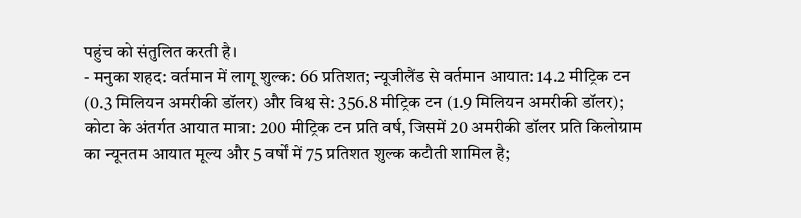पहुंच को संतुलित करती है।
- मनुका शहद: वर्तमान में लागू शुल्क: 66 प्रतिशत; न्यूजीलैंड से वर्तमान आयात: 14.2 मीट्रिक टन (0.3 मिलियन अमरीकी डॉलर) और विश्व से: 356.8 मीट्रिक टन (1.9 मिलियन अमरीकी डॉलर); कोटा के अंतर्गत आयात मात्रा: 200 मीट्रिक टन प्रति वर्ष, जिसमें 20 अमरीकी डॉलर प्रति किलोग्राम का न्यूनतम आयात मूल्य और 5 वर्षों में 75 प्रतिशत शुल्क कटौती शामिल है;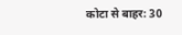कोटा से बाहर: 30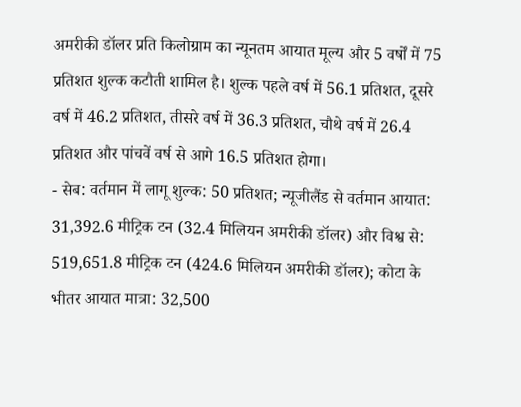अमरीकी डॉलर प्रति किलोग्राम का न्यूनतम आयात मूल्य और 5 वर्षों में 75 प्रतिशत शुल्क कटौती शामिल है। शुल्क पहले वर्ष में 56.1 प्रतिशत, दूसरे वर्ष में 46.2 प्रतिशत, तीसरे वर्ष में 36.3 प्रतिशत, चौथे वर्ष में 26.4 प्रतिशत और पांचवें वर्ष से आगे 16.5 प्रतिशत होगा।
- सेब: वर्तमान में लागू शुल्क: 50 प्रतिशत; न्यूजीलैंड से वर्तमान आयात: 31,392.6 मीट्रिक टन (32.4 मिलियन अमरीकी डॉलर) और विश्व से: 519,651.8 मीट्रिक टन (424.6 मिलियन अमरीकी डॉलर); कोटा के भीतर आयात मात्रा: 32,500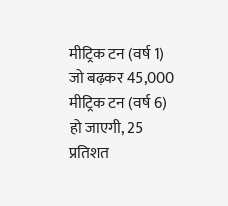मीट्रिक टन (वर्ष 1) जो बढ़कर 45,000 मीट्रिक टन (वर्ष 6) हो जाएगी, 25 प्रतिशत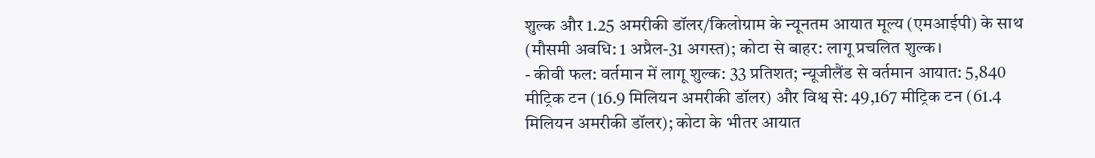शुल्क और 1.25 अमरीकी डॉलर/किलोग्राम के न्यूनतम आयात मूल्य (एमआईपी) के साथ (मौसमी अवधि: 1 अप्रैल-31 अगस्त); कोटा से बाहर: लागू प्रचलित शुल्क।
- कीवी फल: वर्तमान में लागू शुल्क: 33 प्रतिशत; न्यूजीलैंड से वर्तमान आयात: 5,840 मीट्रिक टन (16.9 मिलियन अमरीकी डॉलर) और विश्व से: 49,167 मीट्रिक टन (61.4 मिलियन अमरीकी डॉलर); कोटा के भीतर आयात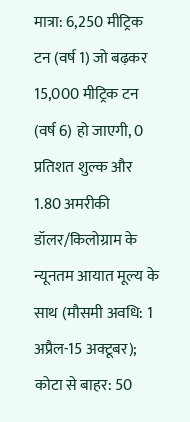मात्रा: 6,250 मीट्रिक टन (वर्ष 1) जो बढ़कर 15,000 मीट्रिक टन (वर्ष 6) हो जाएगी, 0 प्रतिशत शुल्क और 1.80 अमरीकी डॉलर/किलोग्राम के न्यूनतम आयात मूल्य के साथ (मौसमी अवधि: 1 अप्रैल-15 अक्टूबर); कोटा से बाहर: 50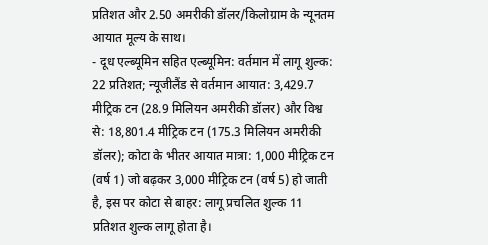प्रतिशत और 2.50 अमरीकी डॉलर/किलोग्राम के न्यूनतम आयात मूल्य के साथ।
- दूध एल्ब्यूमिन सहित एल्ब्यूमिन: वर्तमान में लागू शुल्क: 22 प्रतिशत; न्यूजीलैंड से वर्तमान आयात: 3,429.7 मीट्रिक टन (28.9 मिलियन अमरीकी डॉलर) और विश्व से: 18,801.4 मीट्रिक टन (175.3 मिलियन अमरीकी डॉलर); कोटा के भीतर आयात मात्रा: 1,000 मीट्रिक टन (वर्ष 1) जो बढ़कर 3,000 मीट्रिक टन (वर्ष 5) हो जाती है, इस पर कोटा से बाहर: लागू प्रचलित शुल्क 11 प्रतिशत शुल्क लागू होता है।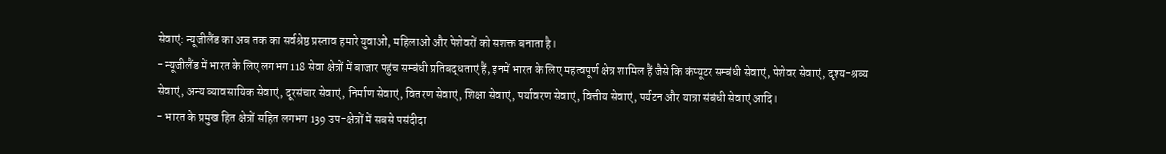सेवाएं: न्यूजीलैंड का अब तक का सर्वश्रेष्ठ प्रस्ताव हमारे युवाओं, महिलाओं और पेशेवरों को सशक्त बनाता है।
- न्यूजीलैंड में भारत के लिए लगभग 118 सेवा क्षेत्रों में बाजार पहुंच सम्बंधी प्रतिबद्धताएं हैं, इनमें भारत के लिए महत्वपूर्ण क्षेत्र शामिल हैं जैसे कि कंप्यूटर सम्बंधी सेवाएं, पेशेवर सेवाएं, दृश्य-श्रव्य सेवाएं, अन्य व्यावसायिक सेवाएं, दूरसंचार सेवाएं, निर्माण सेवाएं, वितरण सेवाएं, शिक्षा सेवाएं, पर्यावरण सेवाएं, वित्तीय सेवाएं, पर्यटन और यात्रा संबंधी सेवाएं आदि।
- भारत के प्रमुख हित क्षेत्रों सहित लगभग 139 उप-क्षेत्रों में सबसे पसंदीदा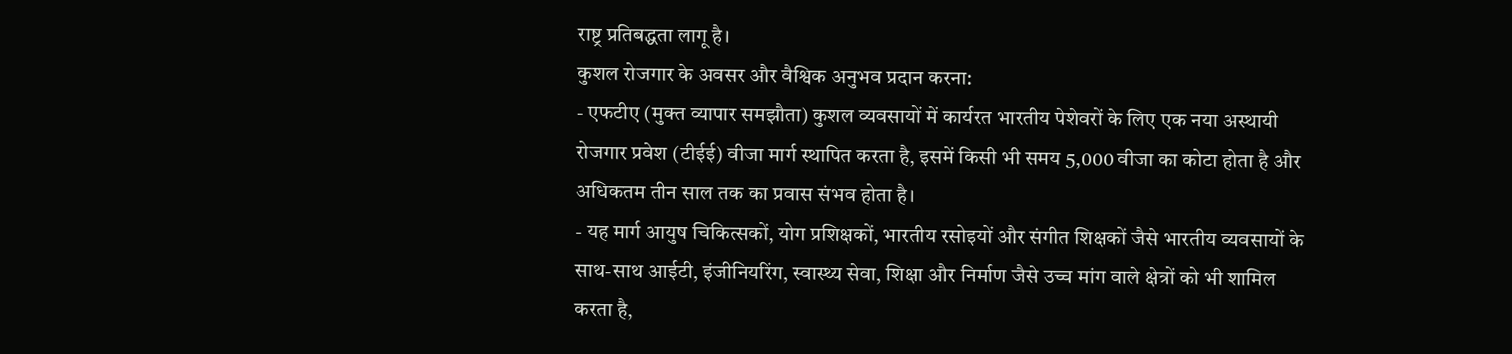राष्ट्र प्रतिबद्धता लागू है।
कुशल रोजगार के अवसर और वैश्विक अनुभव प्रदान करना:
- एफटीए (मुक्त व्यापार समझौता) कुशल व्यवसायों में कार्यरत भारतीय पेशेवरों के लिए एक नया अस्थायी रोजगार प्रवेश (टीईई) वीजा मार्ग स्थापित करता है, इसमें किसी भी समय 5,000 वीजा का कोटा होता है और अधिकतम तीन साल तक का प्रवास संभव होता है।
- यह मार्ग आयुष चिकित्सकों, योग प्रशिक्षकों, भारतीय रसोइयों और संगीत शिक्षकों जैसे भारतीय व्यवसायों के साथ-साथ आईटी, इंजीनियरिंग, स्वास्थ्य सेवा, शिक्षा और निर्माण जैसे उच्च मांग वाले क्षेत्रों को भी शामिल करता है,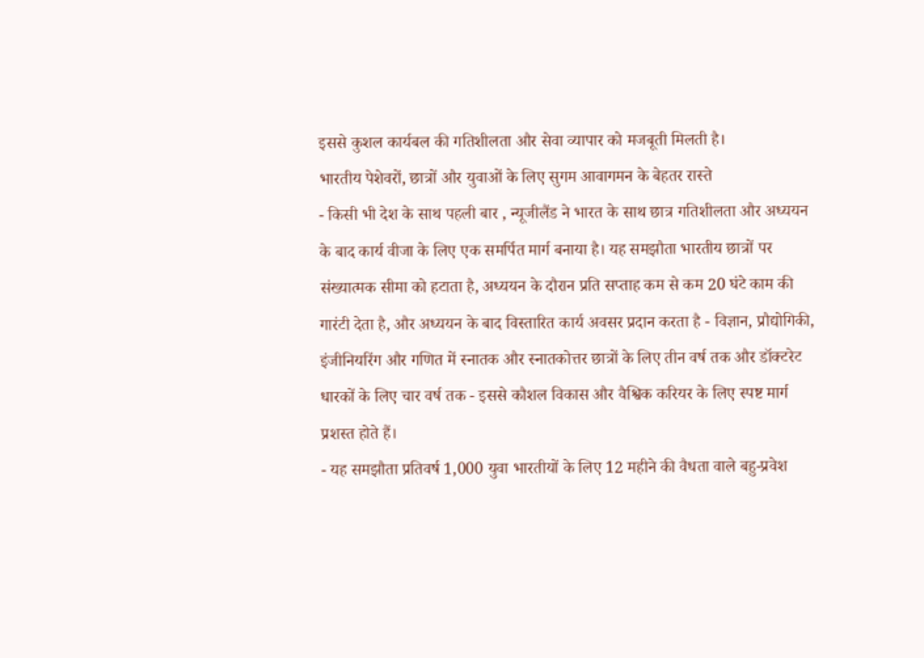इससे कुशल कार्यबल की गतिशीलता और सेवा व्यापार को मजबूती मिलती है।
भारतीय पेशेवरों, छात्रों और युवाओं के लिए सुगम आवागमन के बेहतर रास्ते
- किसी भी देश के साथ पहली बार , न्यूजीलैंड ने भारत के साथ छात्र गतिशीलता और अध्ययन के बाद कार्य वीजा के लिए एक समर्पित मार्ग बनाया है। यह समझौता भारतीय छात्रों पर संख्यात्मक सीमा को हटाता है, अध्ययन के दौरान प्रति सप्ताह कम से कम 20 घंटे काम की गारंटी देता है, और अध्ययन के बाद विस्तारित कार्य अवसर प्रदान करता है - विज्ञान, प्रौद्योगिकी, इंजीनियरिंग और गणित में स्नातक और स्नातकोत्तर छात्रों के लिए तीन वर्ष तक और डॉक्टरेट धारकों के लिए चार वर्ष तक - इससे कौशल विकास और वैश्विक करियर के लिए स्पष्ट मार्ग प्रशस्त होते हैं।
- यह समझौता प्रतिवर्ष 1,000 युवा भारतीयों के लिए 12 महीने की वैधता वाले बहु-प्रवेश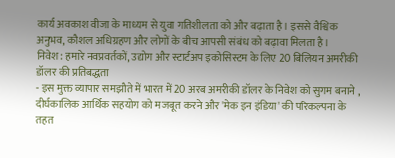कार्य अवकाश वीजा के माध्यम से युवा गतिशीलता को और बढ़ाता है। इससे वैश्विक अनुभव, कौशल अधिग्रहण और लोगों के बीच आपसी संबंध को बढ़ावा मिलता है।
निवेश: हमारे नवप्रवर्तकों, उद्योग और स्टार्टअप इकोसिस्टम के लिए 20 बिलियन अमरीकी डॉलर की प्रतिबद्धता
- इस मुक्त व्यापार समझौते में भारत में 20 अरब अमरीकी डॉलर के निवेश को सुगम बनाने , दीर्घकालिक आर्थिक सहयोग को मजबूत करने और 'मेक इन इंडिया' की परिकल्पना के तहत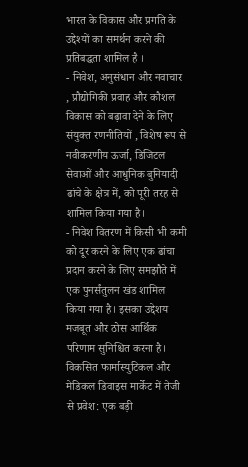भारत के विकास और प्रगति के उद्देश्यों का समर्थन करने की प्रतिबद्धता शामिल है ।
- निवेश, अनुसंधान और नवाचार , प्रौद्योगिकी प्रवाह और कौशल विकास को बढ़ावा देने के लिए संयुक्त रणनीतियों , विशेष रूप से नवीकरणीय ऊर्जा, डिजिटल सेवाओं और आधुनिक बुनियादी ढांचे के क्षेत्र में, को पूरी तरह से शामिल किया गया है।
- निवेश वितरण में किसी भी कमी को दूर करने के लिए एक ढांचा प्रदान करने के लिए समझौते में एक पुनर्संतुलन खंड शामिल किया गया है। इसका उद्देशय मजबूत और ठोस आर्थिक परिणाम सुनिश्चित करना है।
विकसित फार्मास्युटिकल और मेडिकल डिवाइस मार्केट में तेजी से प्रवेश: एक बड़ी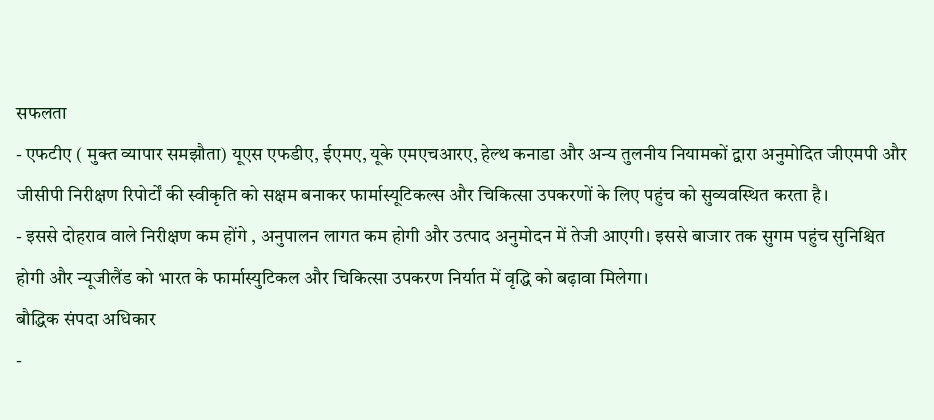सफलता
- एफटीए ( मुक्त व्यापार समझौता) यूएस एफडीए, ईएमए, यूके एमएचआरए, हेल्थ कनाडा और अन्य तुलनीय नियामकों द्वारा अनुमोदित जीएमपी और जीसीपी निरीक्षण रिपोर्टों की स्वीकृति को सक्षम बनाकर फार्मास्यूटिकल्स और चिकित्सा उपकरणों के लिए पहुंच को सुव्यवस्थित करता है।
- इससे दोहराव वाले निरीक्षण कम होंगे , अनुपालन लागत कम होगी और उत्पाद अनुमोदन में तेजी आएगी। इससे बाजार तक सुगम पहुंच सुनिश्चित होगी और न्यूजीलैंड को भारत के फार्मास्युटिकल और चिकित्सा उपकरण निर्यात में वृद्धि को बढ़ावा मिलेगा।
बौद्धिक संपदा अधिकार
-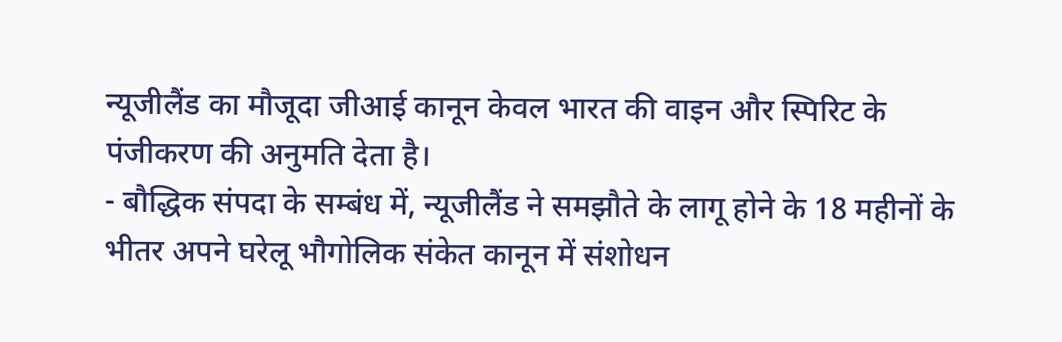न्यूजीलैंड का मौजूदा जीआई कानून केवल भारत की वाइन और स्पिरिट के पंजीकरण की अनुमति देता है।
- बौद्धिक संपदा के सम्बंध में, न्यूजीलैंड ने समझौते के लागू होने के 18 महीनों के भीतर अपने घरेलू भौगोलिक संकेत कानून में संशोधन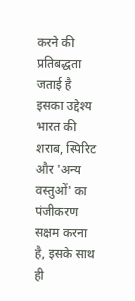करने की प्रतिबद्धता जताई है इसका उद्देश्य भारत की शराब, स्पिरिट और 'अन्य वस्तुओं' का पंजीकरण सक्षम करना है, इसके साथ ही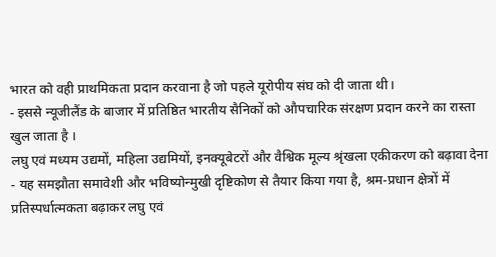भारत को वही प्राथमिकता प्रदान करवाना है जो पहले यूरोपीय संघ को दी जाता थी।
- इससे न्यूजीलैंड के बाजार में प्रतिष्ठित भारतीय सैनिकों को औपचारिक संरक्षण प्रदान करने का रास्ता खुल जाता है ।
लघु एवं मध्यम उद्यमों, महिला उद्यमियों, इनक्यूबेटरों और वैश्विक मूल्य श्रृंखला एकीकरण को बढ़ावा देना
- यह समझौता समावेशी और भविष्योन्मुखी दृष्टिकोण से तैयार किया गया है, श्रम-प्रधान क्षेत्रों में प्रतिस्पर्धात्मकता बढ़ाकर लघु एवं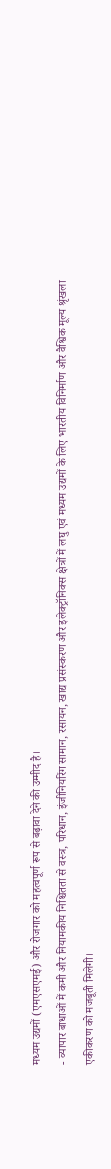मध्यम उद्यमों (एमएसएमई) और रोजगार को महत्वपूर्ण रूप से बढ़ावा देने की उम्मीद है।
- व्यापार बाधाओं में कमी और नियामकीय निश्चितता से वस्त्र, परिधान, इंजीनियरिंग सामान, रसायन, खाद्य प्रसंस्करण और इलेक्ट्रॉनिक्स क्षेत्रों में लघु एवं मध्यम उद्यमों के लिए भारतीय विनिर्माण और वैश्विक मूल्य श्रृंखला एकीकरण को मजबूती मिलेगी।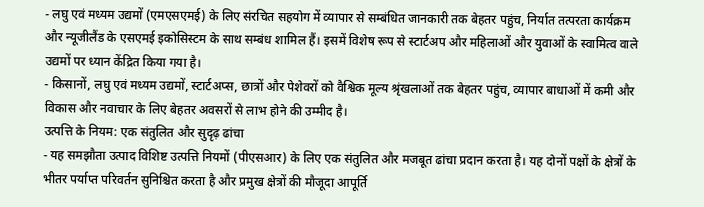- लघु एवं मध्यम उद्यमों (एमएसएमई) के लिए संरचित सहयोग में व्यापार से सम्बंधित जानकारी तक बेहतर पहुंच, निर्यात तत्परता कार्यक्रम और न्यूजीलैंड के एसएमई इकोसिस्टम के साथ सम्बंध शामिल हैं। इसमें विशेष रूप से स्टार्टअप और महिलाओं और युवाओं के स्वामित्व वाले उद्यमों पर ध्यान केंद्रित किया गया है।
- किसानों, लघु एवं मध्यम उद्यमों, स्टार्टअप्स, छात्रों और पेशेवरों को वैश्विक मूल्य श्रृंखलाओं तक बेहतर पहुंच, व्यापार बाधाओं में कमी और विकास और नवाचार के लिए बेहतर अवसरों से लाभ होने की उम्मीद है।
उत्पत्ति के नियम: एक संतुलित और सुदृढ़ ढांचा
- यह समझौता उत्पाद विशिष्ट उत्पत्ति नियमों (पीएसआर) के लिए एक संतुलित और मजबूत ढांचा प्रदान करता है। यह दोनों पक्षों के क्षेत्रों के भीतर पर्याप्त परिवर्तन सुनिश्चित करता है और प्रमुख क्षेत्रों की मौजूदा आपूर्ति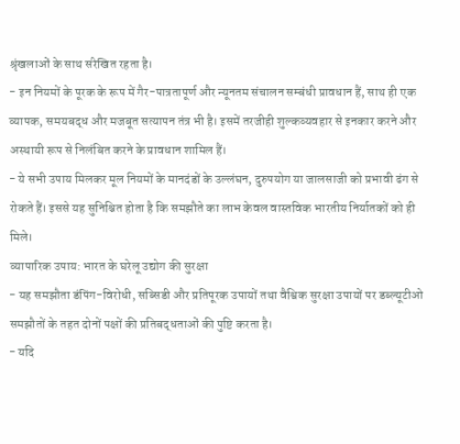श्रृंखलाओं के साथ संरेखित रहता है।
- इन नियमों के पूरक के रूप में गैर-पात्रतापूर्ण और न्यूनतम संचालन सम्बंधी प्रावधान हैं, साथ ही एक व्यापक, समयबद्ध और मजबूत सत्यापन तंत्र भी है। इसमें तरजीही शुल्कव्यवहार से इनकार करने और अस्थायी रूप से निलंबित करने के प्रावधान शामिल हैं।
- ये सभी उपाय मिलकर मूल नियमों के मानदंडों के उल्लंघन, दुरुपयोग या जालसाजी को प्रभावी ढंग से रोकते हैं। इससे यह सुनिश्चित होता है कि समझौते का लाभ केवल वास्तविक भारतीय निर्यातकों को ही मिले।
व्यापारिक उपाय: भारत के घरेलू उद्योग की सुरक्षा
- यह समझौता डंपिंग-विरोधी, सब्सिडी और प्रतिपूरक उपायों तथा वैश्विक सुरक्षा उपायों पर डब्ल्यूटीओ समझौतों के तहत दोनों पक्षों की प्रतिबद्धताओं की पुष्टि करता है।
- यदि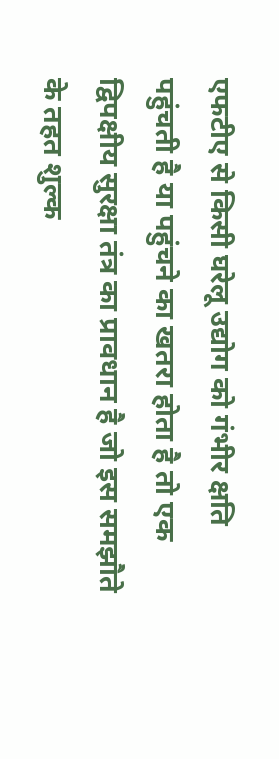एफटीए से किसी घरेलू उद्योग को गंभीर क्षति पहुंचती है या पहुंचने का खतरा होता है तो एक द्विपक्षीय सुरक्षा तंत्र का प्रावधान है जो इस समझौते के तहत शुल्क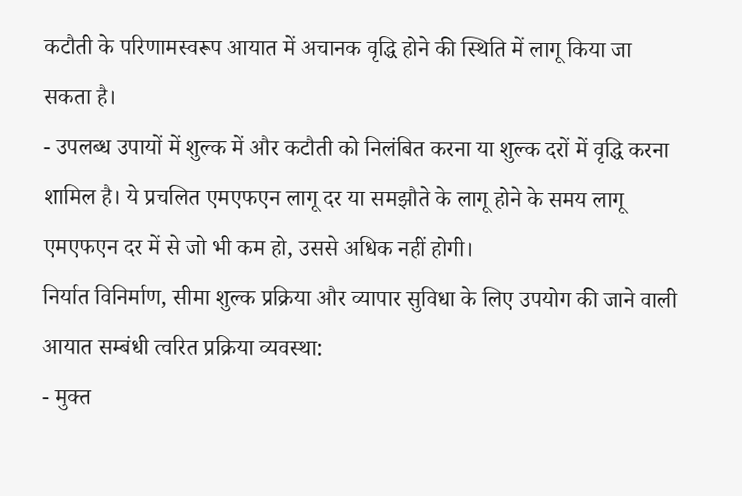कटौती के परिणामस्वरूप आयात में अचानक वृद्धि होने की स्थिति में लागू किया जा सकता है।
- उपलब्ध उपायों में शुल्क में और कटौती को निलंबित करना या शुल्क दरों में वृद्धि करना शामिल है। ये प्रचलित एमएफएन लागू दर या समझौते के लागू होने के समय लागू एमएफएन दर में से जो भी कम हो, उससे अधिक नहीं होगी।
निर्यात विनिर्माण, सीमा शुल्क प्रक्रिया और व्यापार सुविधा के लिए उपयोग की जाने वाली आयात सम्बंधी त्वरित प्रक्रिया व्यवस्था:
- मुक्त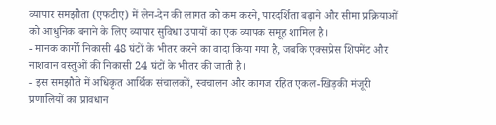व्यापार समझौता (एफटीए) में लेन-देन की लागत को कम करने, पारदर्शिता बढ़ाने और सीमा प्रक्रियाओं को आधुनिक बनाने के लिए व्यापार सुविधा उपायों का एक व्यापक समूह शामिल है।
- मानक कार्गो निकासी 48 घंटों के भीतर करने का वादा किया गया है, जबकि एक्सप्रेस शिपमेंट और नाशवान वस्तुओं की निकासी 24 घंटों के भीतर की जाती है।
- इस समझौते में अधिकृत आर्थिक संचालकों, स्वचालन और कागज रहित एकल-खिड़की मंजूरी प्रणालियों का प्रावधान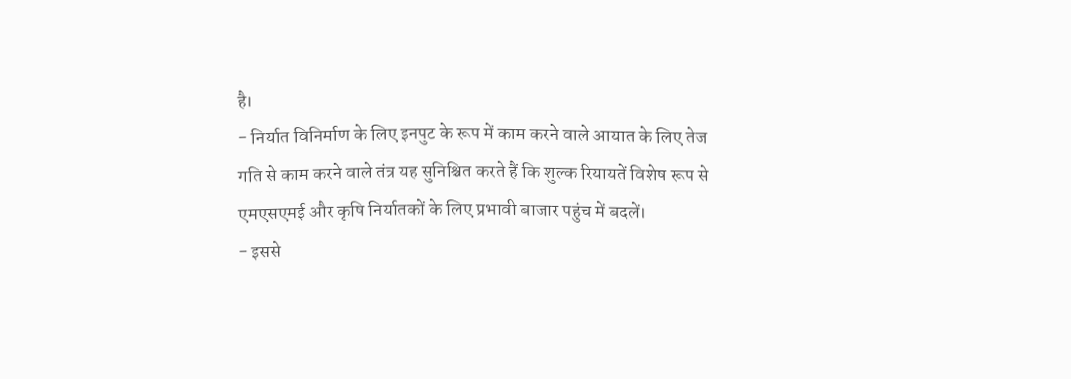है।
- निर्यात विनिर्माण के लिए इनपुट के रूप में काम करने वाले आयात के लिए तेज गति से काम करने वाले तंत्र यह सुनिश्चित करते हैं कि शुल्क रियायतें विशेष रूप से एमएसएमई और कृषि निर्यातकों के लिए प्रभावी बाजार पहुंच में बदलें।
- इससे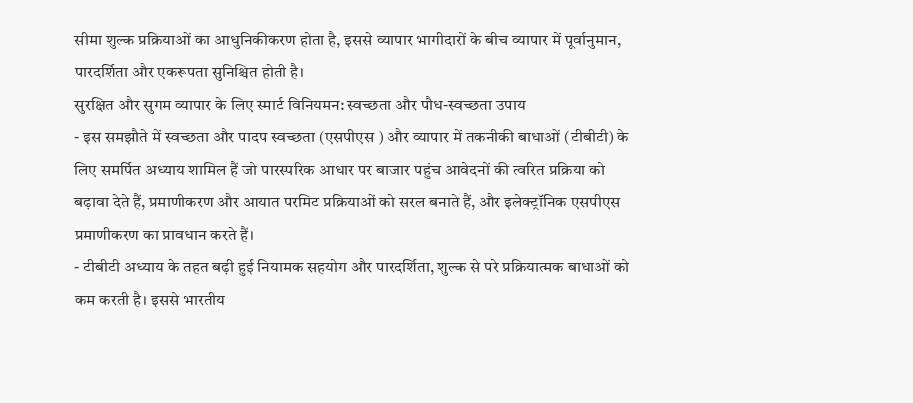सीमा शुल्क प्रक्रियाओं का आधुनिकीकरण होता है, इससे व्यापार भागीदारों के बीच व्यापार में पूर्वानुमान, पारदर्शिता और एकरूपता सुनिश्चित होती है।
सुरक्षित और सुगम व्यापार के लिए स्मार्ट विनियमन: स्वच्छता और पौध-स्वच्छता उपाय
- इस समझौते में स्वच्छता और पादप स्वच्छता (एसपीएस ) और व्यापार में तकनीकी बाधाओं (टीबीटी) के लिए समर्पित अध्याय शामिल हैं जो पारस्परिक आधार पर बाजार पहुंच आवेदनों की त्वरित प्रक्रिया को बढ़ावा देते हैं, प्रमाणीकरण और आयात परमिट प्रक्रियाओं को सरल बनाते हैं, और इलेक्ट्रॉनिक एसपीएस प्रमाणीकरण का प्रावधान करते हैं।
- टीबीटी अध्याय के तहत बढ़ी हुई नियामक सहयोग और पारदर्शिता, शुल्क से परे प्रक्रियात्मक बाधाओं को कम करती है। इससे भारतीय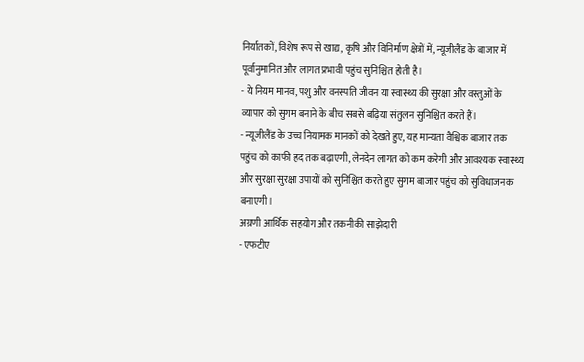निर्यातकों, विशेष रूप से खाद्य, कृषि और विनिर्माण क्षेत्रों में, न्यूजीलैंड के बाजार में पूर्वानुमानित और लागत प्रभावी पहुंच सुनिश्चित होती है।
- ये नियम मानव, पशु और वनस्पति जीवन या स्वास्थ्य की सुरक्षा और वस्तुओं के व्यापार को सुगम बनाने के बीच सबसे बढ़िया संतुलन सुनिश्चित करते हैं।
- न्यूजीलैंड के उच्च नियामक मानकों को देखते हुए, यह मान्यता वैश्विक बाजार तक पहुंच को काफी हद तक बढ़ाएगी, लेनदेन लागत को कम करेगी और आवश्यक स्वास्थ्य और सुरक्षा सुरक्षा उपायों को सुनिश्चित करते हुए सुगम बाजार पहुंच को सुविधाजनक बनाएगी।
अग्रणी आर्थिक सहयोग और तकनीकी साझेदारी
- एफटीए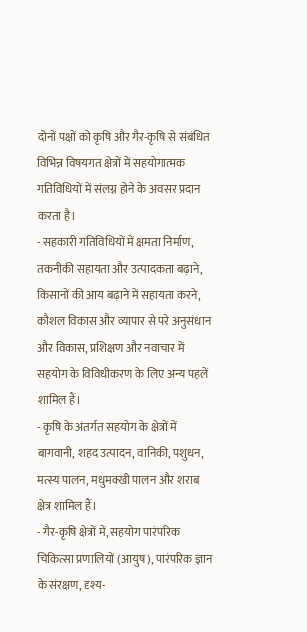दोनों पक्षों को कृषि और गैर-कृषि से संबंधित विभिन्न विषयगत क्षेत्रों में सहयोगात्मक गतिविधियों में संलग्न होने के अवसर प्रदान करता है।
- सहकारी गतिविधियों में क्षमता निर्माण, तकनीकी सहायता और उत्पादकता बढ़ाने, किसानों की आय बढ़ाने में सहायता करने, कौशल विकास और व्यापार से परे अनुसंधान और विकास, प्रशिक्षण और नवाचार में सहयोग के विविधीकरण के लिए अन्य पहलें शामिल हैं।
- कृषि के अंतर्गत सहयोग के क्षेत्रों में बागवानी, शहद उत्पादन, वानिकी, पशुधन, मत्स्य पालन, मधुमक्खी पालन और शराब क्षेत्र शामिल हैं।
- गैर-कृषि क्षेत्रों में, सहयोग पारंपरिक चिकित्सा प्रणालियों (आयुष), पारंपरिक ज्ञान के संरक्षण, दृश्य-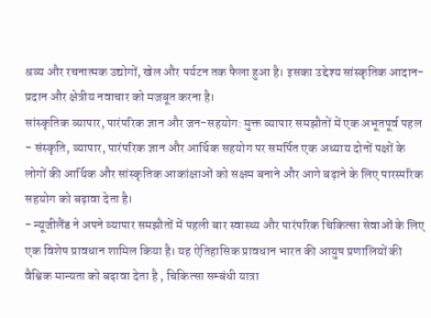श्रव्य और रचनात्मक उद्योगों, खेल और पर्यटन तक फैला हुआ है। इसका उद्देश्य सांस्कृतिक आदान-प्रदान और क्षेत्रीय नवाचार को मजबूत करना है।
सांस्कृतिक व्यापार, पारंपरिक ज्ञान और जन-सहयोग: मुक्त व्यापार समझौतों में एक अभूतपूर्व पहल
- संस्कृति, व्यापार, पारंपरिक ज्ञान और आर्थिक सहयोग पर समर्पित एक अध्याय दोनों पक्षों के लोगों की आर्थिक और सांस्कृतिक आकांक्षाओं को सक्षम बनाने और आगे बढ़ाने के लिए पारस्परिक सहयोग को बढ़ावा देता है।
- न्यूजीलैंड ने अपने व्यापार समझौतों में पहली बार स्वास्थ्य और पारंपरिक चिकित्सा सेवाओं के लिए एक विशेष प्रावधान शामिल किया है। यह ऐतिहासिक प्रावधान भारत की आयुष प्रणालियों की वैश्विक मान्यता को बढ़ावा देता है , चिकित्सा सम्बंधी यात्रा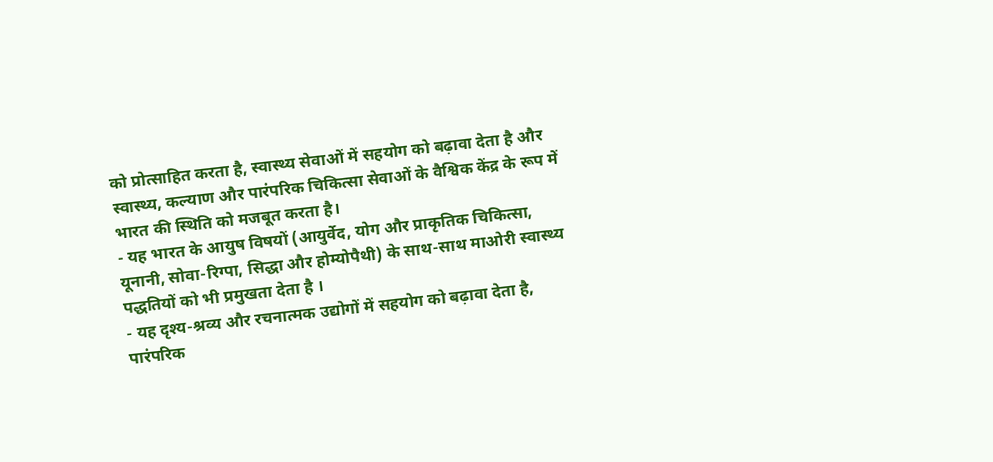को प्रोत्साहित करता है, स्वास्थ्य सेवाओं में सहयोग को बढ़ावा देता है और स्वास्थ्य, कल्याण और पारंपरिक चिकित्सा सेवाओं के वैश्विक केंद्र के रूप में भारत की स्थिति को मजबूत करता है।
- यह भारत के आयुष विषयों (आयुर्वेद, योग और प्राकृतिक चिकित्सा, यूनानी, सोवा-रिग्पा, सिद्धा और होम्योपैथी) के साथ-साथ माओरी स्वास्थ्य पद्धतियों को भी प्रमुखता देता है ।
- यह दृश्य-श्रव्य और रचनात्मक उद्योगों में सहयोग को बढ़ावा देता है, पारंपरिक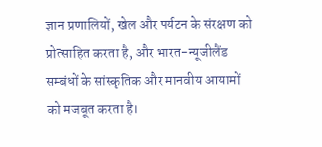ज्ञान प्रणालियों, खेल और पर्यटन के संरक्षण को प्रोत्साहित करता है, और भारत-न्यूजीलैंड सम्बंधों के सांस्कृतिक और मानवीय आयामों को मजबूत करता है।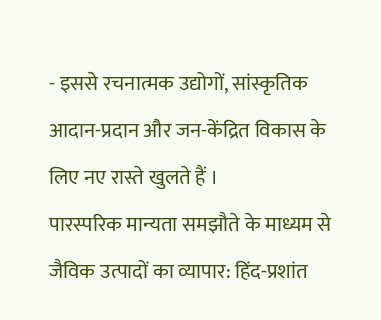- इससे रचनात्मक उद्योगों, सांस्कृतिक आदान-प्रदान और जन-केंद्रित विकास के लिए नए रास्ते खुलते हैं ।
पारस्परिक मान्यता समझौते के माध्यम से जैविक उत्पादों का व्यापार: हिंद-प्रशांत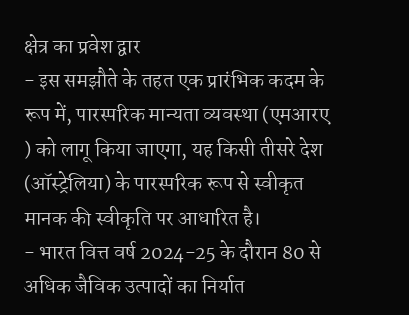क्षेत्र का प्रवेश द्वार
- इस समझौते के तहत एक प्रारंभिक कदम के रूप में, पारस्परिक मान्यता व्यवस्था (एमआरए ) को लागू किया जाएगा, यह किसी तीसरे देश (ऑस्ट्रेलिया) के पारस्परिक रूप से स्वीकृत मानक की स्वीकृति पर आधारित है।
- भारत वित्त वर्ष 2024-25 के दौरान 80 से अधिक जैविक उत्पादों का निर्यात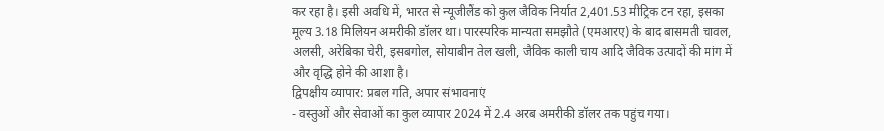कर रहा है। इसी अवधि में, भारत से न्यूजीलैंड को कुल जैविक निर्यात 2,401.53 मीट्रिक टन रहा, इसका मूल्य 3.18 मिलियन अमरीकी डॉलर था। पारस्परिक मान्यता समझौते (एमआरए) के बाद बासमती चावल, अलसी, अरेबिका चेरी, इसबगोल, सोयाबीन तेल खली, जैविक काली चाय आदि जैविक उत्पादों की मांग में और वृद्धि होने की आशा है।
द्विपक्षीय व्यापार: प्रबल गति, अपार संभावनाएं
- वस्तुओं और सेवाओं का कुल व्यापार 2024 में 2.4 अरब अमरीकी डॉलर तक पहुंच गया।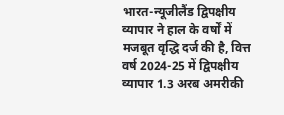भारत-न्यूजीलैंड द्विपक्षीय व्यापार ने हाल के वर्षों में मजबूत वृद्धि दर्ज की है, वित्त वर्ष 2024-25 में द्विपक्षीय व्यापार 1.3 अरब अमरीकी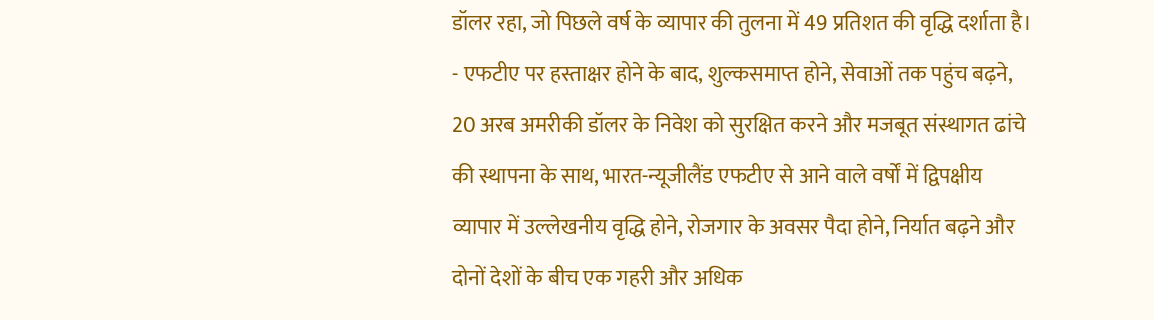डॉलर रहा, जो पिछले वर्ष के व्यापार की तुलना में 49 प्रतिशत की वृद्धि दर्शाता है।
- एफटीए पर हस्ताक्षर होने के बाद, शुल्कसमाप्त होने, सेवाओं तक पहुंच बढ़ने, 20 अरब अमरीकी डॉलर के निवेश को सुरक्षित करने और मजबूत संस्थागत ढांचे की स्थापना के साथ, भारत-न्यूजीलैंड एफटीए से आने वाले वर्षों में द्विपक्षीय व्यापार में उल्लेखनीय वृद्धि होने, रोजगार के अवसर पैदा होने, निर्यात बढ़ने और दोनों देशों के बीच एक गहरी और अधिक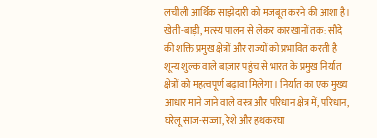लचीली आर्थिक साझेदारी को मजबूत करने की आशा है।
खेती-बाड़ी, मत्स्य पालन से लेकर कारखानों तक: सौदे की शक्ति प्रमुख क्षेत्रों और राज्यों को प्रभावित करती है
शून्य शुल्क वाले बाज़ार पहुंच से भारत के प्रमुख निर्यात क्षेत्रों को महत्वपूर्ण बढ़ावा मिलेगा। निर्यात का एक मुख्य आधार माने जाने वाले वस्त्र और परिधान क्षेत्र में, परिधान, घरेलू साज-सज्जा, रेशे और हथकरघा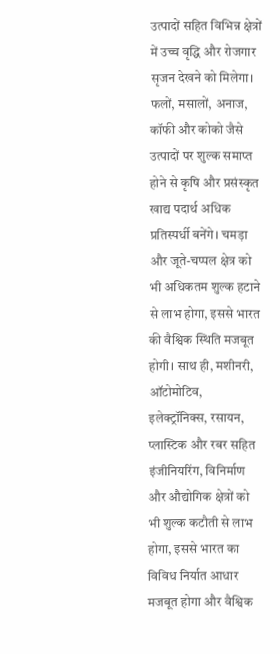उत्पादों सहित विभिन्न क्षेत्रों में उच्च वृद्धि और रोजगार सृजन देखने को मिलेगा। फलों, मसालों, अनाज, कॉफी और कोको जैसे उत्पादों पर शुल्क समाप्त होने से कृषि और प्रसंस्कृत खाद्य पदार्थ अधिक प्रतिस्पर्धी बनेंगे। चमड़ा और जूते-चप्पल क्षेत्र को भी अधिकतम शुल्क हटाने से लाभ होगा, इससे भारत की वैश्विक स्थिति मजबूत होगी। साथ ही, मशीनरी, ऑटोमोटिव, इलेक्ट्रॉनिक्स, रसायन, प्लास्टिक और रबर सहित इंजीनियरिंग, विनिर्माण और औद्योगिक क्षेत्रों को भी शुल्क कटौती से लाभ होगा, इससे भारत का विविध निर्यात आधार मजबूत होगा और वैश्विक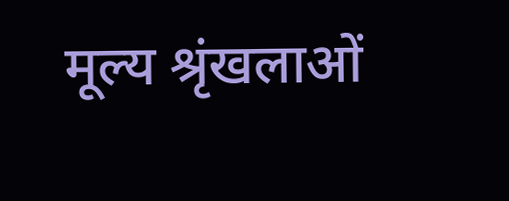मूल्य श्रृंखलाओं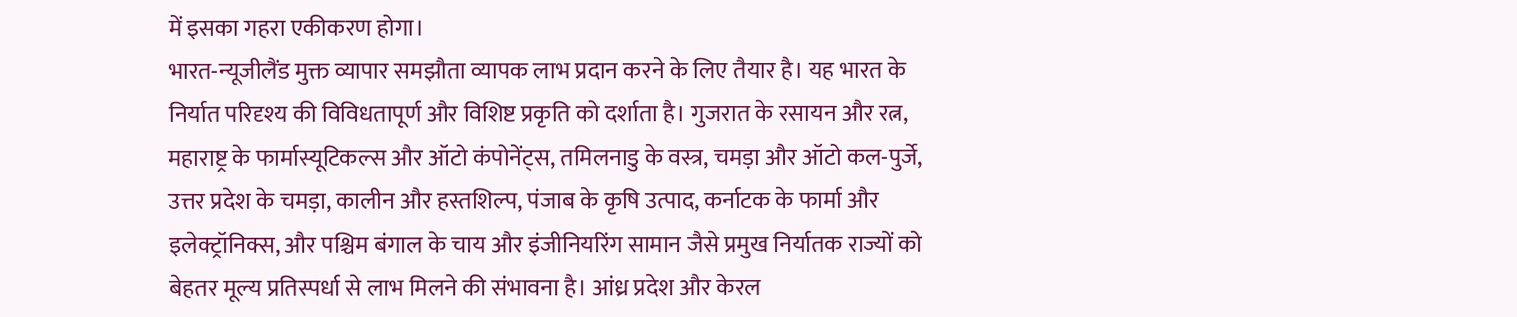में इसका गहरा एकीकरण होगा।
भारत-न्यूजीलैंड मुक्त व्यापार समझौता व्यापक लाभ प्रदान करने के लिए तैयार है। यह भारत के निर्यात परिदृश्य की विविधतापूर्ण और विशिष्ट प्रकृति को दर्शाता है। गुजरात के रसायन और रत्न, महाराष्ट्र के फार्मास्यूटिकल्स और ऑटो कंपोनेंट्स, तमिलनाडु के वस्त्र, चमड़ा और ऑटो कल-पुर्जे, उत्तर प्रदेश के चमड़ा, कालीन और हस्तशिल्प, पंजाब के कृषि उत्पाद, कर्नाटक के फार्मा और इलेक्ट्रॉनिक्स, और पश्चिम बंगाल के चाय और इंजीनियरिंग सामान जैसे प्रमुख निर्यातक राज्यों को बेहतर मूल्य प्रतिस्पर्धा से लाभ मिलने की संभावना है। आंध्र प्रदेश और केरल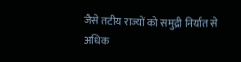जैसे तटीय राज्यों को समुद्री निर्यात से अधिक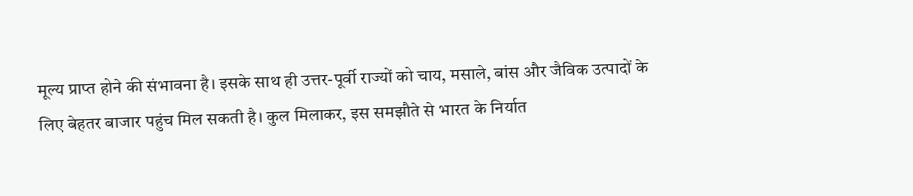मूल्य प्राप्त होने की संभावना है। इसके साथ ही उत्तर-पूर्वी राज्यों को चाय, मसाले, बांस और जैविक उत्पादों के लिए बेहतर बाजार पहुंच मिल सकती है। कुल मिलाकर, इस समझौते से भारत के निर्यात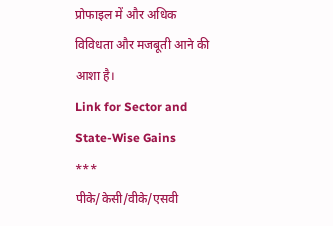प्रोफाइल में और अधिक विविधता और मजबूती आने की आशा है।
Link for Sector and State-Wise Gains
***
पीके/केसी/वीके/एसवी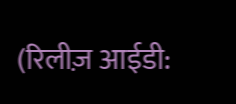(रिलीज़ आईडी: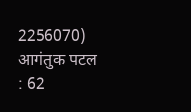2256070)
आगंतुक पटल : 62